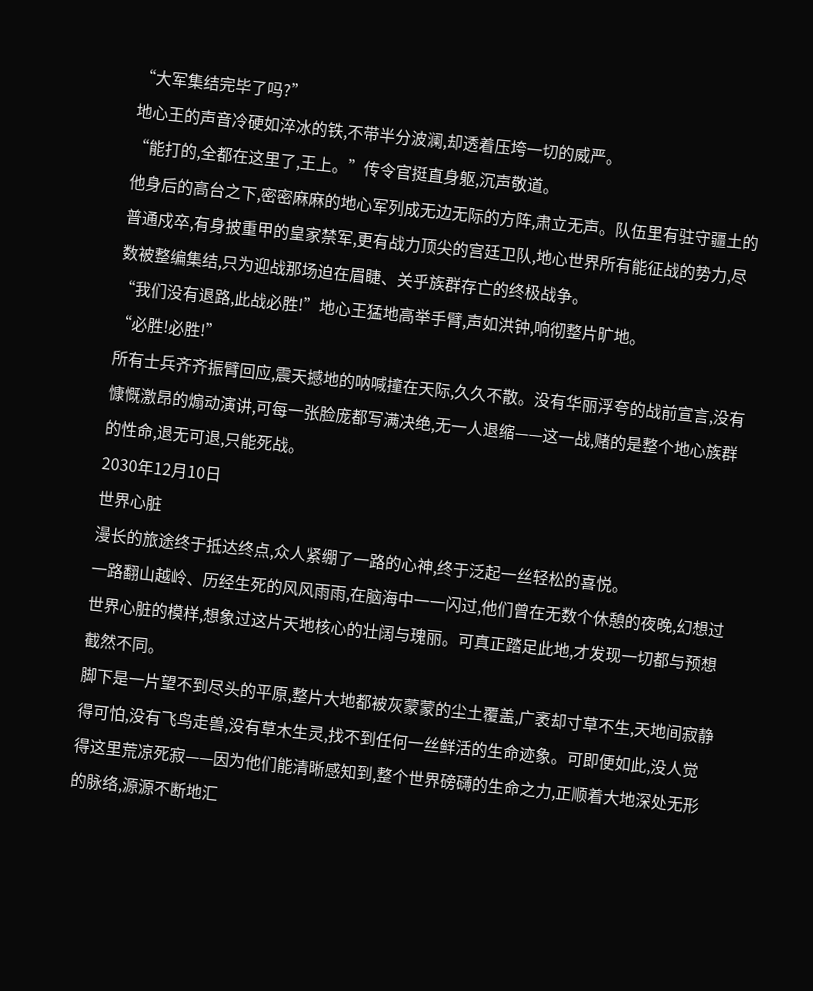“大军集结完毕了吗?”
地心王的声音冷硬如淬冰的铁,不带半分波澜,却透着压垮一切的威严。
“能打的,全都在这里了,王上。”传令官挺直身躯,沉声敬道。
他身后的高台之下,密密麻麻的地心军列成无边无际的方阵,肃立无声。队伍里有驻守疆土的普通戍卒,有身披重甲的皇家禁军,更有战力顶尖的宫廷卫队,地心世界所有能征战的势力,尽数被整编集结,只为迎战那场迫在眉睫、关乎族群存亡的终极战争。
“我们没有退路,此战必胜!”地心王猛地高举手臂,声如洪钟,响彻整片旷地。
“必胜!必胜!”
所有士兵齐齐振臂回应,震天撼地的呐喊撞在天际,久久不散。没有华丽浮夸的战前宣言,没有慷慨激昂的煽动演讲,可每一张脸庞都写满决绝,无一人退缩——这一战,赌的是整个地心族群的性命,退无可退,只能死战。
2030年12月10日
世界心脏
漫长的旅途终于抵达终点,众人紧绷了一路的心神,终于泛起一丝轻松的喜悦。
一路翻山越岭、历经生死的风风雨雨,在脑海中一一闪过,他们曾在无数个休憩的夜晚,幻想过世界心脏的模样,想象过这片天地核心的壮阔与瑰丽。可真正踏足此地,才发现一切都与预想截然不同。
脚下是一片望不到尽头的平原,整片大地都被灰蒙蒙的尘土覆盖,广袤却寸草不生,天地间寂静得可怕,没有飞鸟走兽,没有草木生灵,找不到任何一丝鲜活的生命迹象。可即便如此,没人觉得这里荒凉死寂——因为他们能清晰感知到,整个世界磅礴的生命之力,正顺着大地深处无形的脉络,源源不断地汇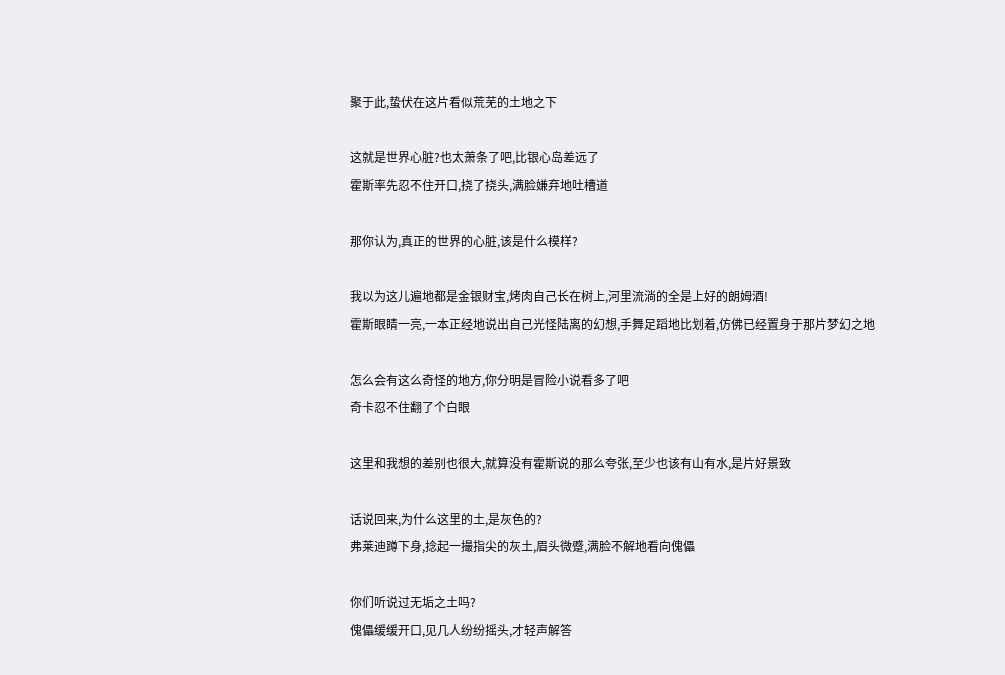聚于此,蛰伏在这片看似荒芜的土地之下

这就是世界心脏?也太萧条了吧,比银心岛差远了
霍斯率先忍不住开口,挠了挠头,满脸嫌弃地吐槽道

那你认为,真正的世界的心脏,该是什么模样?

我以为这儿遍地都是金银财宝,烤肉自己长在树上,河里流淌的全是上好的朗姆酒!
霍斯眼睛一亮,一本正经地说出自己光怪陆离的幻想,手舞足蹈地比划着,仿佛已经置身于那片梦幻之地

怎么会有这么奇怪的地方,你分明是冒险小说看多了吧
奇卡忍不住翻了个白眼

这里和我想的差别也很大,就算没有霍斯说的那么夸张,至少也该有山有水,是片好景致

话说回来,为什么这里的土,是灰色的?
弗莱迪蹲下身,捻起一撮指尖的灰土,眉头微蹙,满脸不解地看向傀儡

你们听说过无垢之土吗?
傀儡缓缓开口,见几人纷纷摇头,才轻声解答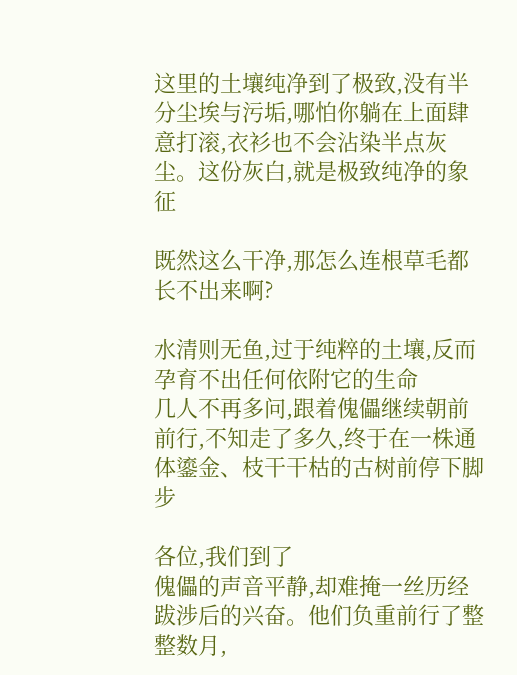这里的土壤纯净到了极致,没有半分尘埃与污垢,哪怕你躺在上面肆意打滚,衣衫也不会沾染半点灰尘。这份灰白,就是极致纯净的象征

既然这么干净,那怎么连根草毛都长不出来啊?

水清则无鱼,过于纯粹的土壤,反而孕育不出任何依附它的生命
几人不再多问,跟着傀儡继续朝前前行,不知走了多久,终于在一株通体鎏金、枝干干枯的古树前停下脚步

各位,我们到了
傀儡的声音平静,却难掩一丝历经跋涉后的兴奋。他们负重前行了整整数月,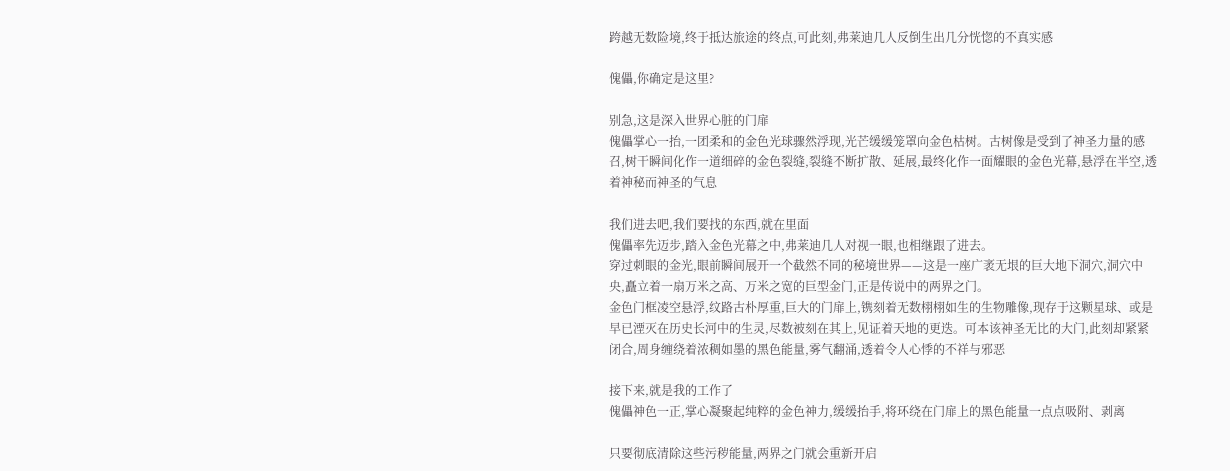跨越无数险境,终于抵达旅途的终点,可此刻,弗莱迪几人反倒生出几分恍惚的不真实感

傀儡,你确定是这里?

别急,这是深入世界心脏的门扉
傀儡掌心一抬,一团柔和的金色光球骤然浮现,光芒缓缓笼罩向金色枯树。古树像是受到了神圣力量的感召,树干瞬间化作一道细碎的金色裂缝,裂缝不断扩散、延展,最终化作一面耀眼的金色光幕,悬浮在半空,透着神秘而神圣的气息

我们进去吧,我们要找的东西,就在里面
傀儡率先迈步,踏入金色光幕之中,弗莱迪几人对视一眼,也相继跟了进去。
穿过刺眼的金光,眼前瞬间展开一个截然不同的秘境世界——这是一座广袤无垠的巨大地下洞穴,洞穴中央,矗立着一扇万米之高、万米之宽的巨型金门,正是传说中的两界之门。
金色门框凌空悬浮,纹路古朴厚重,巨大的门扉上,镌刻着无数栩栩如生的生物雕像,现存于这颗星球、或是早已湮灭在历史长河中的生灵,尽数被刻在其上,见证着天地的更迭。可本该神圣无比的大门,此刻却紧紧闭合,周身缠绕着浓稠如墨的黑色能量,雾气翻涌,透着令人心悸的不祥与邪恶

接下来,就是我的工作了
傀儡神色一正,掌心凝聚起纯粹的金色神力,缓缓抬手,将环绕在门扉上的黑色能量一点点吸附、剥离

只要彻底清除这些污秽能量,两界之门就会重新开启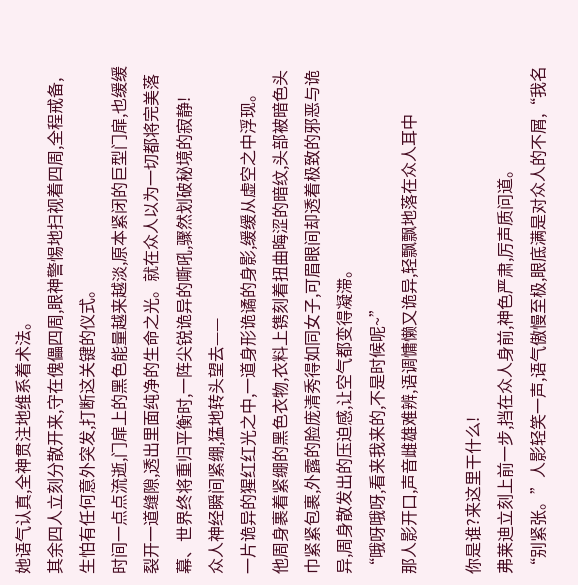她语气认真,全神贯注地维系着术法。
其余四人立刻分散开来,守在傀儡四周,眼神警惕地扫视着四周,全程戒备,生怕有任何意外突发,打断这关键的仪式。
时间一点点流逝,门扉上的黑色能量越来越淡,原本紧闭的巨型门扉,也缓缓裂开一道缝隙,透出里面纯净的生命之光。就在众人以为一切都将完美落幕、世界终将重归平衡时,一阵尖锐诡异的嘶吼,骤然划破秘境的寂静!
众人神经瞬间紧绷,猛地转头望去——
一片诡异的猩红红光之中,一道身形诡谲的身影,缓缓从虚空之中浮现。
他周身裹着紧绷的黑色衣物,衣料上镌刻着扭曲晦涩的暗纹,头部被暗色头巾紧紧包裹,外露的脸庞清秀得如同女子,可眉眼间却透着极致的邪恶与诡异,周身散发出的压迫感,让空气都变得凝滞。
“哦呀哦呀,看来我来的,不是时候呢~”
那人影开口,声音雌雄难辨,语调慵懒又诡异,轻飘飘地落在众人耳中

你是谁?来这里干什么!
弗莱迪立刻上前一步,挡在众人身前,神色严肃,厉声质问道。
“别紧张。”人影轻笑一声,语气傲慢至极,眼底满是对众人的不屑,“我名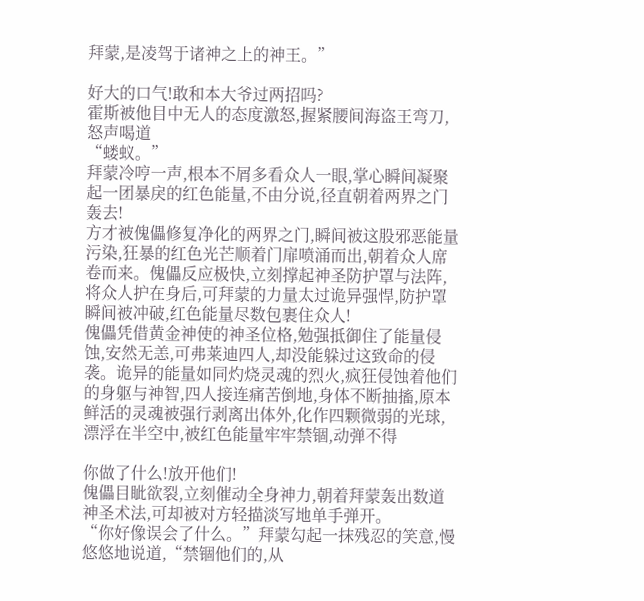拜蒙,是凌驾于诸神之上的神王。”

好大的口气!敢和本大爷过两招吗?
霍斯被他目中无人的态度激怒,握紧腰间海盗王弯刀,怒声喝道
“蝼蚁。”
拜蒙冷哼一声,根本不屑多看众人一眼,掌心瞬间凝聚起一团暴戾的红色能量,不由分说,径直朝着两界之门轰去!
方才被傀儡修复净化的两界之门,瞬间被这股邪恶能量污染,狂暴的红色光芒顺着门扉喷涌而出,朝着众人席卷而来。傀儡反应极快,立刻撑起神圣防护罩与法阵,将众人护在身后,可拜蒙的力量太过诡异强悍,防护罩瞬间被冲破,红色能量尽数包裹住众人!
傀儡凭借黄金神使的神圣位格,勉强抵御住了能量侵蚀,安然无恙,可弗莱迪四人,却没能躲过这致命的侵袭。诡异的能量如同灼烧灵魂的烈火,疯狂侵蚀着他们的身躯与神智,四人接连痛苦倒地,身体不断抽搐,原本鲜活的灵魂被强行剥离出体外,化作四颗微弱的光球,漂浮在半空中,被红色能量牢牢禁锢,动弹不得

你做了什么!放开他们!
傀儡目眦欲裂,立刻催动全身神力,朝着拜蒙轰出数道神圣术法,可却被对方轻描淡写地单手弹开。
“你好像误会了什么。”拜蒙勾起一抹残忍的笑意,慢悠悠地说道,“禁锢他们的,从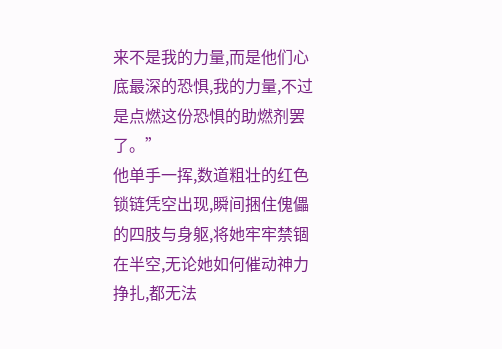来不是我的力量,而是他们心底最深的恐惧,我的力量,不过是点燃这份恐惧的助燃剂罢了。”
他单手一挥,数道粗壮的红色锁链凭空出现,瞬间捆住傀儡的四肢与身躯,将她牢牢禁锢在半空,无论她如何催动神力挣扎,都无法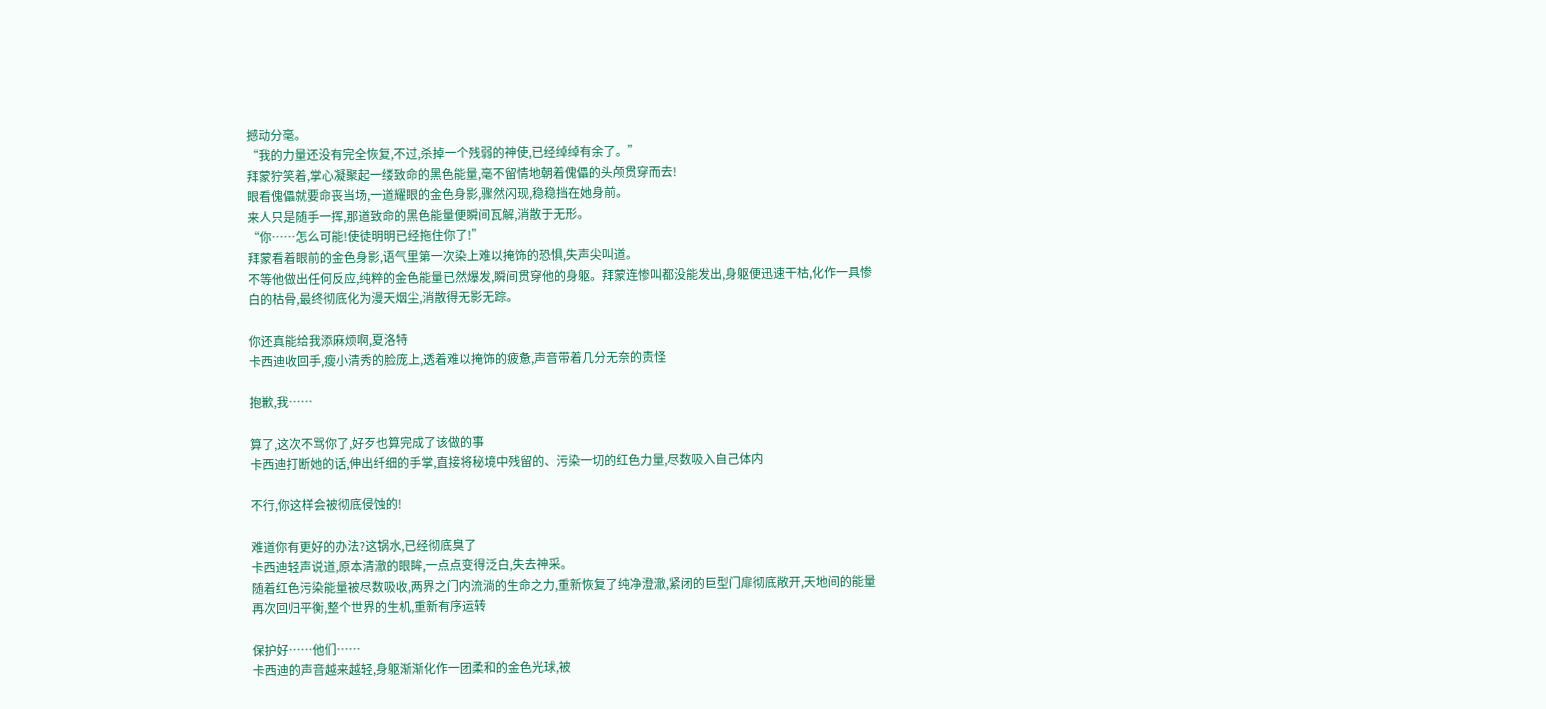撼动分毫。
“我的力量还没有完全恢复,不过,杀掉一个残弱的神使,已经绰绰有余了。”
拜蒙狞笑着,掌心凝聚起一缕致命的黑色能量,毫不留情地朝着傀儡的头颅贯穿而去!
眼看傀儡就要命丧当场,一道耀眼的金色身影,骤然闪现,稳稳挡在她身前。
来人只是随手一挥,那道致命的黑色能量便瞬间瓦解,消散于无形。
“你……怎么可能!使徒明明已经拖住你了!”
拜蒙看着眼前的金色身影,语气里第一次染上难以掩饰的恐惧,失声尖叫道。
不等他做出任何反应,纯粹的金色能量已然爆发,瞬间贯穿他的身躯。拜蒙连惨叫都没能发出,身躯便迅速干枯,化作一具惨白的枯骨,最终彻底化为漫天烟尘,消散得无影无踪。

你还真能给我添麻烦啊,夏洛特
卡西迪收回手,瘦小清秀的脸庞上,透着难以掩饰的疲惫,声音带着几分无奈的责怪

抱歉,我……

算了,这次不骂你了,好歹也算完成了该做的事
卡西迪打断她的话,伸出纤细的手掌,直接将秘境中残留的、污染一切的红色力量,尽数吸入自己体内

不行,你这样会被彻底侵蚀的!

难道你有更好的办法?这锅水,已经彻底臭了
卡西迪轻声说道,原本清澈的眼眸,一点点变得泛白,失去神采。
随着红色污染能量被尽数吸收,两界之门内流淌的生命之力,重新恢复了纯净澄澈,紧闭的巨型门扉彻底敞开,天地间的能量再次回归平衡,整个世界的生机,重新有序运转

保护好……他们……
卡西迪的声音越来越轻,身躯渐渐化作一团柔和的金色光球,被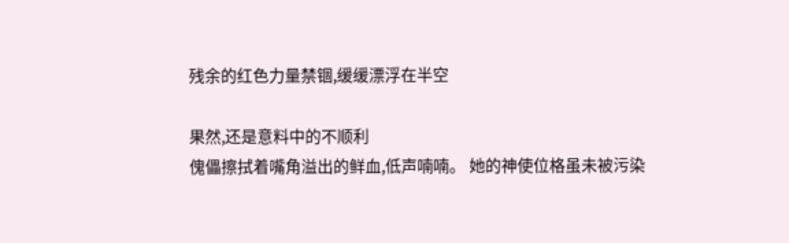残余的红色力量禁锢,缓缓漂浮在半空

果然,还是意料中的不顺利
傀儡擦拭着嘴角溢出的鲜血,低声喃喃。 她的神使位格虽未被污染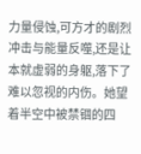力量侵蚀,可方才的剧烈冲击与能量反噬,还是让本就虚弱的身躯,落下了难以忽视的内伤。她望着半空中被禁锢的四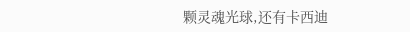颗灵魂光球,还有卡西迪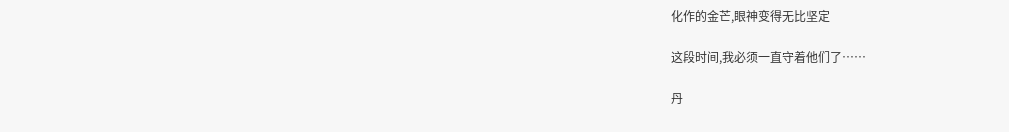化作的金芒,眼神变得无比坚定

这段时间,我必须一直守着他们了……

丹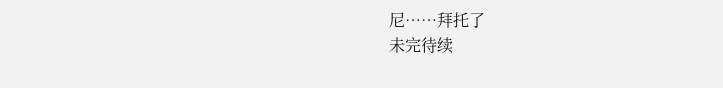尼……拜托了
未完待续